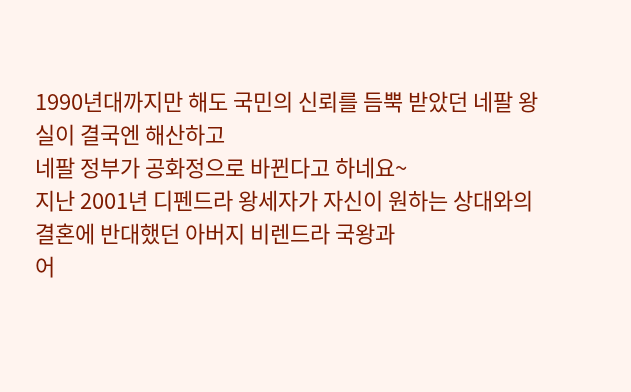1990년대까지만 해도 국민의 신뢰를 듬뿍 받았던 네팔 왕실이 결국엔 해산하고
네팔 정부가 공화정으로 바뀐다고 하네요~
지난 2001년 디펜드라 왕세자가 자신이 원하는 상대와의 결혼에 반대했던 아버지 비렌드라 국왕과
어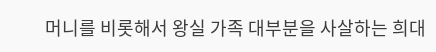머니를 비롯해서 왕실 가족 대부분을 사살하는 희대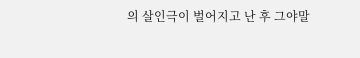의 살인극이 벌어지고 난 후 그야말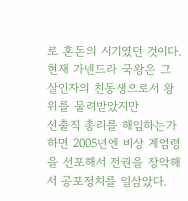로 혼돈의 시기였던 것이다.
현재 가넨드라 국왕은 그 살인자의 친동생으로서 왕위를 물려받았지만
선출직 총리를 해임하는가 하면 2005년엔 비상 계엄령을 선포해서 전권을 장악해서 공포정치를 일삼았다.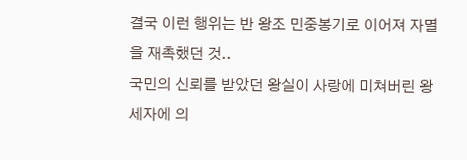결국 이런 행위는 반 왕조 민중봉기로 이어져 자멸을 재촉했던 것..
국민의 신뢰를 받았던 왕실이 사랑에 미쳐버린 왕세자에 의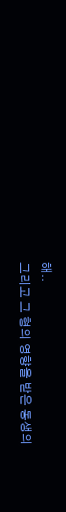해..
그리고 그 형의 영향을 받은 동생의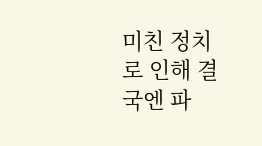미친 정치로 인해 결국엔 파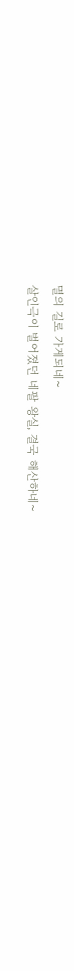멸의 길로 가게되네~
살인극이 벌어졌던 네팔 왕실, 결국 해산하네~